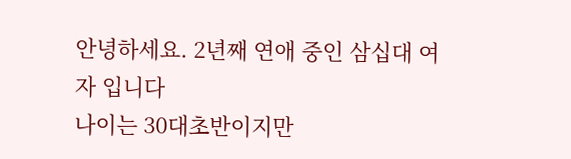안녕하세요. 2년째 연애 중인 삼십대 여자 입니다
나이는 30대초반이지만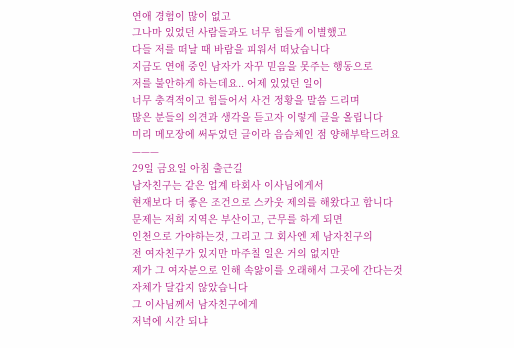연애 경험이 많이 없고
그나마 있었던 사람들과도 너무 힘들게 이별했고
다들 저를 떠날 때 바람을 피워서 떠났습니다
지금도 연애 중인 남자가 자꾸 믿음을 못주는 행동으로
저를 불안하게 하는데요.. 어제 있었던 일이
너무 충격적이고 힘들어서 사건 정황을 말씀 드리며
많은 분들의 의견과 생각을 듣고자 이렇게 글을 올립니다
미리 메모장에 써두었던 글이라 음슴체인 점 양해부탁드려요
———
29일 금요일 아침 출근길
남자친구는 같은 업계 타회사 이사님에게서
현재보다 더 좋은 조건으로 스카웃 제의를 해왔다고 합니다
문제는 저희 지역은 부산이고, 근무를 하게 되면
인천으로 가야하는것, 그리고 그 회사엔 제 남자친구의
전 여자친구가 있지만 마주칠 일은 거의 없지만
제가 그 여자분으로 인해 속앓이를 오래해서 그곳에 간다는것
자체가 달갑지 않았습니다
그 이사님께서 남자친구에게
저녁에 시간 되냐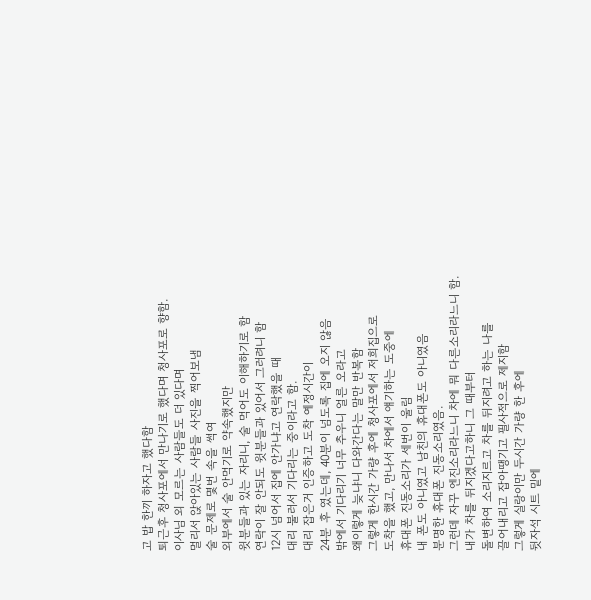고 밥 한끼 하자고 했다함
퇴근후 청사포에서 만나기로 했다며 청사포로 향함.
이사님 외 모르는 사람들도 더 있다며
멀리서 앉아있는 사람들 사진을 찍어보냄
술 문제로 몇번 속을 썩여
외부에서 술 안먹기로 약속했지만
윗분들과 있는 자리니, 술 먹어도 이해하기로 함
연락이 잘 안되도 윗분들과 있어서 그러려니 함
12시 넘어서 집에 안가냐고 연락했을 때
대리 불러서 기다리는 중이라고 함.
대리 잡은거 인증하고 도착 예정시간이
24분 후 였는데, 40분이 넘도록 집에 오지 않음
밖에서 기다리기 너무 추우니 얼른 오라고
왜이렇게 늦냐니 다와간다는 말만 반복함
그렇게 한시간 가량 후에 청사포에서 저희집으로
도착을 했고, 만나서 차에서 얘기하는 도중에
휴대폰 진동소리가 세번이 울림
내 폰도 아니였고 남친의 휴대폰도 아니였음
분명한 휴대폰 진동소리였음.
그런데 자꾸 엔진소리라느니 차에 뭐 다른소리라느니 함.
내가 차를 뒤지겠다고하니 그 때부터
돌변하여 소리지르고 차를 뒤지려고 하는 나를
끌어내리고 잡아땡기고 필사적으로 제지함
그렇게 실랑이만 두시간 가량 한 후에
뒷자석 시트 밑에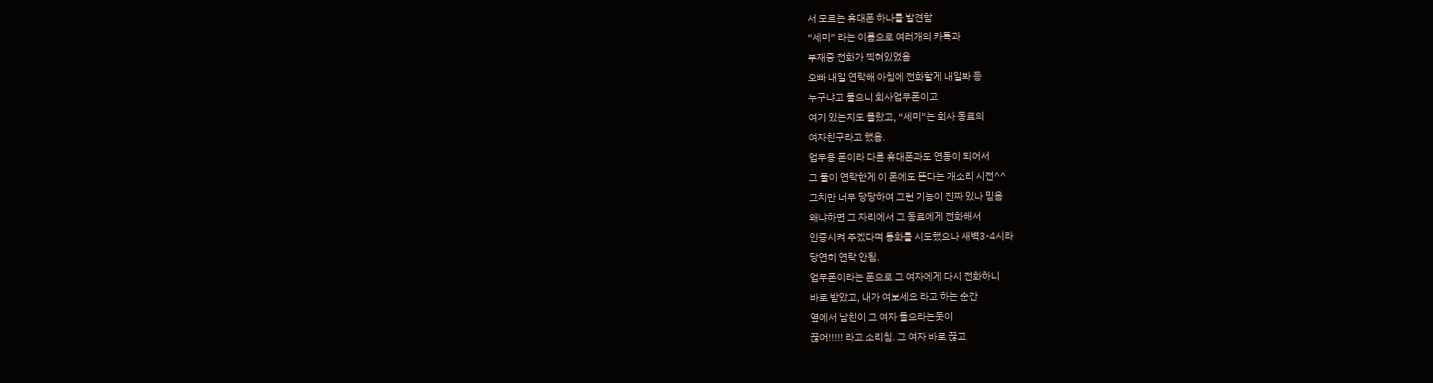서 모르는 휴대폰 하나를 발견함
“세미” 라는 이름으로 여러개의 카톡과
부재중 전화가 찍혀있었음
오빠 내일 연락해 아침에 전화할게 내일봐 등
누구냐고 물으니 회사업무폰이고
여기 있는지도 몰랐고, “세미”는 회사 동료의
여자친구라고 했음.
업무용 폰이라 다른 휴대폰과도 연동이 되어서
그 둘이 연락한게 이 폰에도 뜬다는 개소리 시전^^
그치만 너무 당당하여 그런 기능이 진짜 있나 믿음
왜냐하면 그 자리에서 그 동료에게 전화해서
인증시켜 주겠다며 통화를 시도했으나 새벽3-4시라
당연히 연락 안됨.
업무폰이라는 폰으로 그 여자에게 다시 전화하니
바로 받았고, 내가 여보세요 라고 하는 순간
옆에서 남친이 그 여자 들으라는듯이
끊어!!!!! 라고 소리침. 그 여자 바로 끊고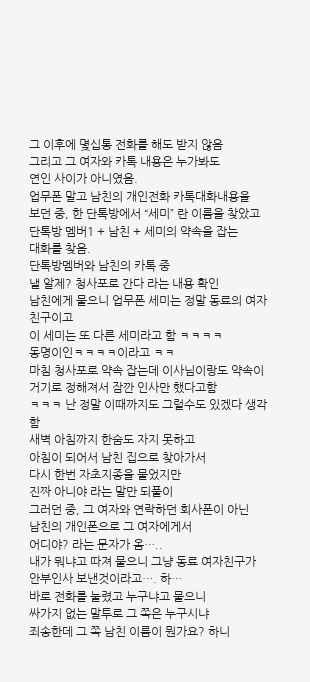그 이후에 몇십통 전화를 해도 받지 않음
그리고 그 여자와 카톡 내용은 누가봐도
연인 사이가 아니였음.
업무폰 말고 남친의 개인전화 카톡대화내용을
보던 중, 한 단톡방에서 “세미” 란 이름을 찾았고
단톡방 멤버1 + 남친 + 세미의 약속을 잡는
대화를 찾음.
단톡방멤버와 남친의 카톡 중
낼 알제? 청사포로 간다 라는 내용 확인
남친에게 물으니 업무폰 세미는 정말 동료의 여자친구이고
이 세미는 또 다른 세미라고 함 ㅋㅋㅋㅋ
동명이인ㅋㅋㅋㅋ이라고 ㅋㅋ
마침 청사포로 약속 잡는데 이사님이랑도 약속이
거기로 정해져서 잠깐 인사만 했다고함
ㅋㅋㅋ 난 정말 이때까지도 그럴수도 있겠다 생각함
새벽 아침까지 한숨도 자지 못하고
아침이 되어서 남친 집으로 찾아가서
다시 한번 자초지종을 물었지만
진짜 아니야 라는 말만 되풀이
그러던 중, 그 여자와 연락하던 회사폰이 아닌
남친의 개인폰으로 그 여자에게서
어디야? 라는 문자가 옴…..
내가 뭐냐고 따져 물으니 그냥 동료 여자친구가
안부인사 보낸것이라고…. 하…
바로 전화를 눌렸고 누구냐고 물으니
싸가지 없는 말투로 그 쪽은 누구시냐
죄송한데 그 쪽 남친 이름이 뭔가요? 하니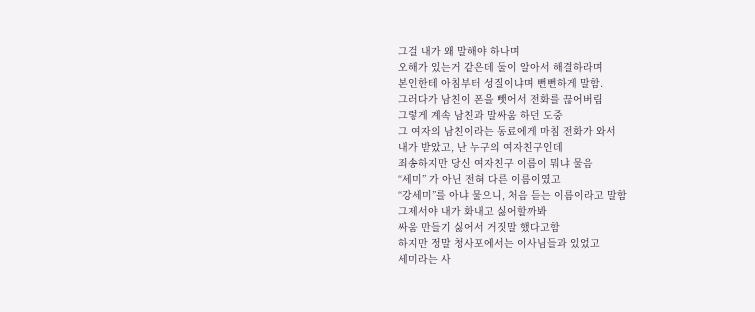그걸 내가 왜 말해야 하나며
오해가 있는거 같은데 둘이 알아서 해결하라며
본인한테 아침부터 성질이냐며 뻔뻔하게 말함.
그러다가 남친이 폰을 뺏어서 전화를 끊어버림
그렇게 계속 남친과 말싸움 하던 도중
그 여자의 남친이라는 동료에게 마침 전화가 와서
내가 받았고, 난 누구의 여자친구인데
죄송하지만 당신 여자친구 이름이 뭐냐 물음
“세미” 가 아닌 전혀 다른 이름이였고
“강세미”를 아냐 물으니, 처음 듣는 이름이라고 말함
그제서야 내가 화내고 싫어할까봐
싸움 만들기 싫어서 거짓말 했다고함
하지만 정말 청사포에서는 이사님들과 있었고
세미라는 사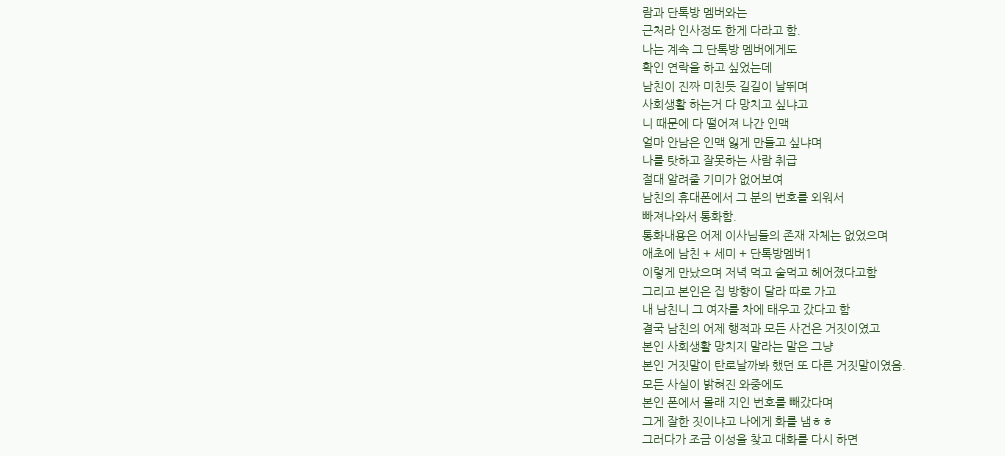람과 단톡방 멤버와는
근처라 인사정도 한게 다라고 함.
나는 계속 그 단톡방 멤버에게도
확인 연락을 하고 싶었는데
남친이 진짜 미친듯 길길이 날뛰며
사회생활 하는거 다 망치고 싶냐고
니 때문에 다 떨어져 나간 인맥
얼마 안남은 인맥 잃게 만들고 싶냐며
나를 탓하고 잘못하는 사람 취급
절대 알려줄 기미가 없어보여
남친의 휴대폰에서 그 분의 번호를 외워서
빠져나와서 통화함.
통화내용은 어제 이사님들의 존재 자체는 없었으며
애초에 남친 + 세미 + 단톡방멤버1
이렇게 만났으며 저녁 먹고 술먹고 헤어졌다고함
그리고 본인은 집 방향이 달라 따로 가고
내 남친니 그 여자를 차에 태우고 갔다고 함
결국 남친의 어제 행적과 모든 사건은 거짓이였고
본인 사회생활 망치지 말라는 말은 그냥
본인 거짓말이 탄로날까봐 했던 또 다른 거짓말이였음.
모든 사실이 밝혀진 와중에도
본인 폰에서 몰래 지인 번호를 빼갔다며
그게 잘한 짓이냐고 나에게 화를 냄ㅎㅎ
그러다가 조금 이성을 찾고 대화를 다시 하면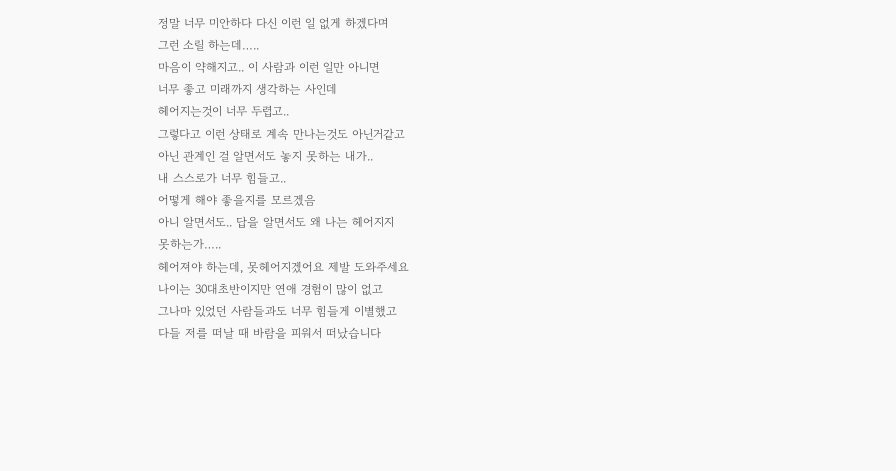정말 너무 미안하다 다신 이런 일 없게 하겠다며
그런 소릴 하는데…..
마음이 약해지고.. 이 사람과 이런 일만 아니면
너무 좋고 미래까지 생각하는 사인데
헤어지는것이 너무 두렵고..
그렇다고 이런 상태로 계속 만나는것도 아닌거같고
아닌 관계인 걸 알면서도 놓지 못하는 내가..
내 스스로가 너무 힘들고..
어떻게 해야 좋을지를 모르겠음
아니 알면서도.. 답을 알면서도 왜 나는 헤어지지
못하는가…..
헤어져야 하는데, 못헤어지겠어요 제발 도와주세요
나이는 30대초반이지만 연애 경험이 많이 없고
그나마 있었던 사람들과도 너무 힘들게 이별했고
다들 저를 떠날 때 바람을 피워서 떠났습니다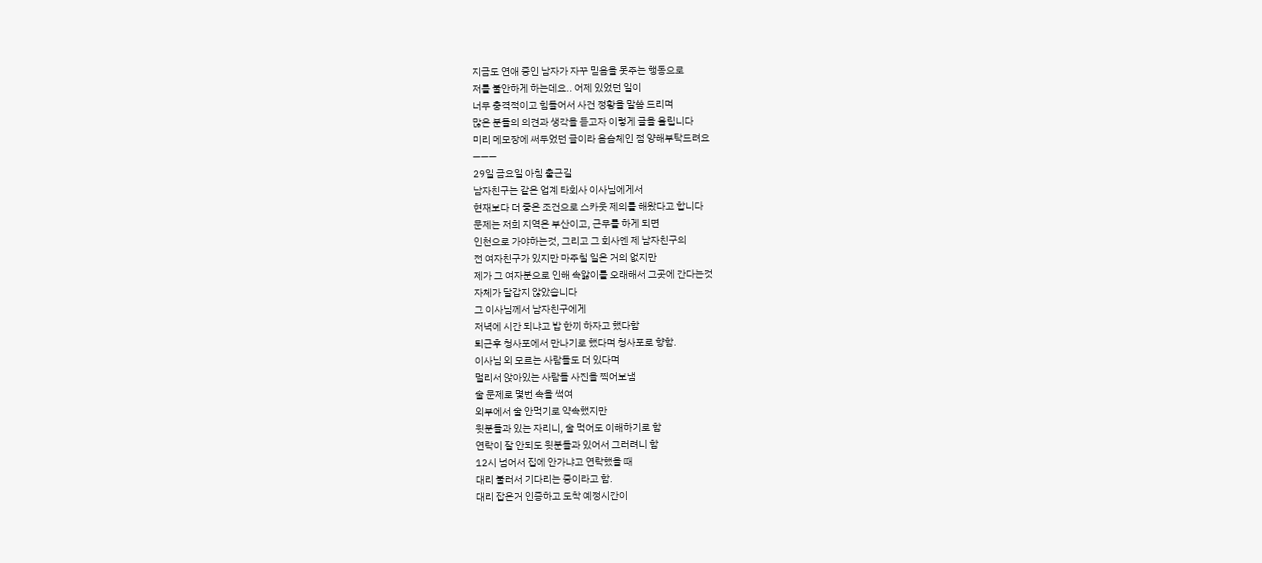지금도 연애 중인 남자가 자꾸 믿음을 못주는 행동으로
저를 불안하게 하는데요.. 어제 있었던 일이
너무 충격적이고 힘들어서 사건 정황을 말씀 드리며
많은 분들의 의견과 생각을 듣고자 이렇게 글을 올립니다
미리 메모장에 써두었던 글이라 음슴체인 점 양해부탁드려요
———
29일 금요일 아침 출근길
남자친구는 같은 업계 타회사 이사님에게서
현재보다 더 좋은 조건으로 스카웃 제의를 해왔다고 합니다
문제는 저희 지역은 부산이고, 근무를 하게 되면
인천으로 가야하는것, 그리고 그 회사엔 제 남자친구의
전 여자친구가 있지만 마주칠 일은 거의 없지만
제가 그 여자분으로 인해 속앓이를 오래해서 그곳에 간다는것
자체가 달갑지 않았습니다
그 이사님께서 남자친구에게
저녁에 시간 되냐고 밥 한끼 하자고 했다함
퇴근후 청사포에서 만나기로 했다며 청사포로 향함.
이사님 외 모르는 사람들도 더 있다며
멀리서 앉아있는 사람들 사진을 찍어보냄
술 문제로 몇번 속을 썩여
외부에서 술 안먹기로 약속했지만
윗분들과 있는 자리니, 술 먹어도 이해하기로 함
연락이 잘 안되도 윗분들과 있어서 그러려니 함
12시 넘어서 집에 안가냐고 연락했을 때
대리 불러서 기다리는 중이라고 함.
대리 잡은거 인증하고 도착 예정시간이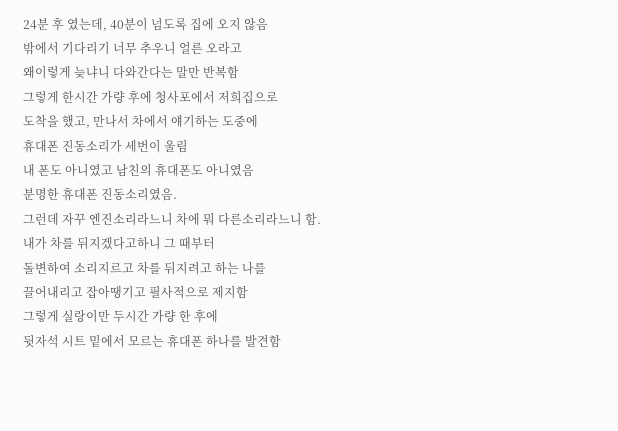24분 후 였는데, 40분이 넘도록 집에 오지 않음
밖에서 기다리기 너무 추우니 얼른 오라고
왜이렇게 늦냐니 다와간다는 말만 반복함
그렇게 한시간 가량 후에 청사포에서 저희집으로
도착을 했고, 만나서 차에서 얘기하는 도중에
휴대폰 진동소리가 세번이 울림
내 폰도 아니였고 남친의 휴대폰도 아니였음
분명한 휴대폰 진동소리였음.
그런데 자꾸 엔진소리라느니 차에 뭐 다른소리라느니 함.
내가 차를 뒤지겠다고하니 그 때부터
돌변하여 소리지르고 차를 뒤지려고 하는 나를
끌어내리고 잡아땡기고 필사적으로 제지함
그렇게 실랑이만 두시간 가량 한 후에
뒷자석 시트 밑에서 모르는 휴대폰 하나를 발견함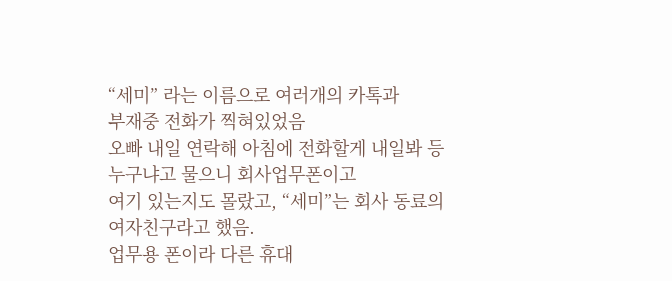“세미” 라는 이름으로 여러개의 카톡과
부재중 전화가 찍혀있었음
오빠 내일 연락해 아침에 전화할게 내일봐 등
누구냐고 물으니 회사업무폰이고
여기 있는지도 몰랐고, “세미”는 회사 동료의
여자친구라고 했음.
업무용 폰이라 다른 휴대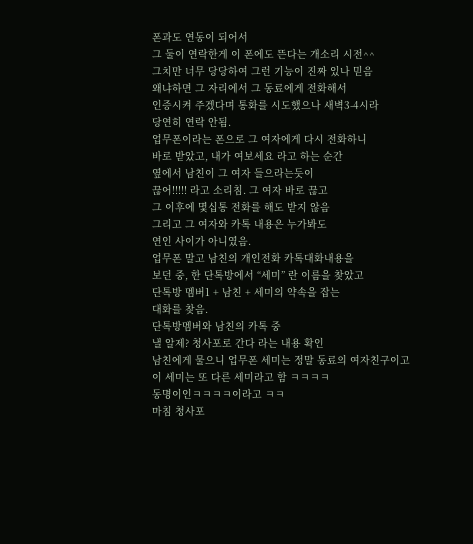폰과도 연동이 되어서
그 둘이 연락한게 이 폰에도 뜬다는 개소리 시전^^
그치만 너무 당당하여 그런 기능이 진짜 있나 믿음
왜냐하면 그 자리에서 그 동료에게 전화해서
인증시켜 주겠다며 통화를 시도했으나 새벽3-4시라
당연히 연락 안됨.
업무폰이라는 폰으로 그 여자에게 다시 전화하니
바로 받았고, 내가 여보세요 라고 하는 순간
옆에서 남친이 그 여자 들으라는듯이
끊어!!!!! 라고 소리침. 그 여자 바로 끊고
그 이후에 몇십통 전화를 해도 받지 않음
그리고 그 여자와 카톡 내용은 누가봐도
연인 사이가 아니였음.
업무폰 말고 남친의 개인전화 카톡대화내용을
보던 중, 한 단톡방에서 “세미” 란 이름을 찾았고
단톡방 멤버1 + 남친 + 세미의 약속을 잡는
대화를 찾음.
단톡방멤버와 남친의 카톡 중
낼 알제? 청사포로 간다 라는 내용 확인
남친에게 물으니 업무폰 세미는 정말 동료의 여자친구이고
이 세미는 또 다른 세미라고 함 ㅋㅋㅋㅋ
동명이인ㅋㅋㅋㅋ이라고 ㅋㅋ
마침 청사포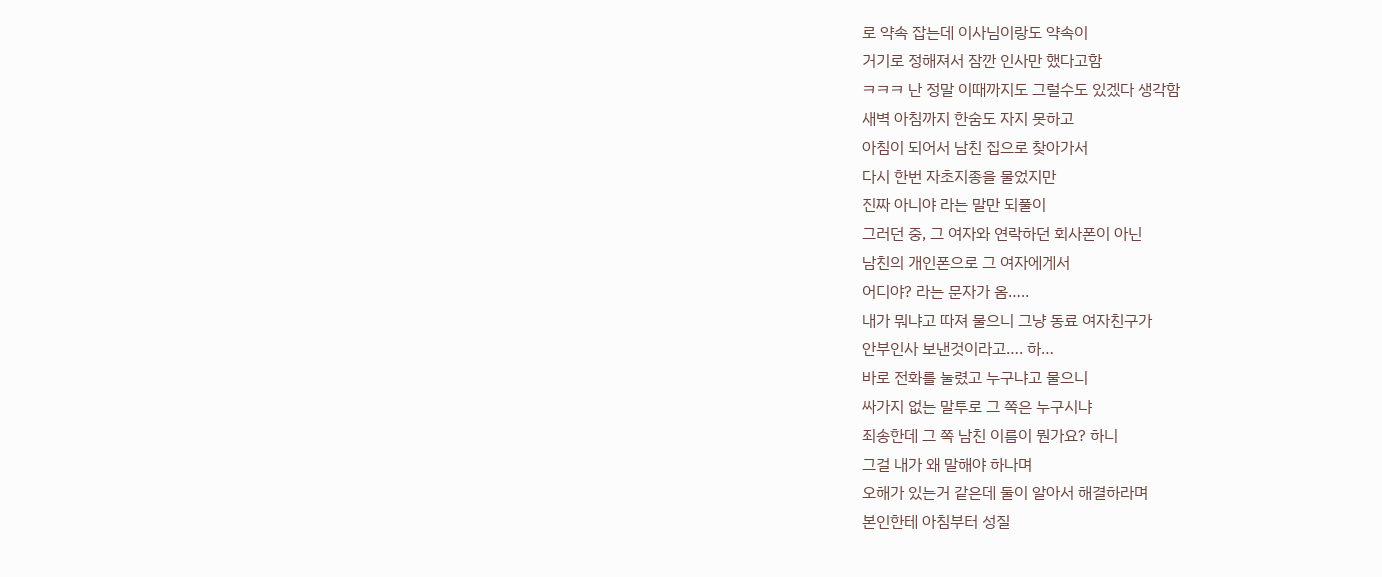로 약속 잡는데 이사님이랑도 약속이
거기로 정해져서 잠깐 인사만 했다고함
ㅋㅋㅋ 난 정말 이때까지도 그럴수도 있겠다 생각함
새벽 아침까지 한숨도 자지 못하고
아침이 되어서 남친 집으로 찾아가서
다시 한번 자초지종을 물었지만
진짜 아니야 라는 말만 되풀이
그러던 중, 그 여자와 연락하던 회사폰이 아닌
남친의 개인폰으로 그 여자에게서
어디야? 라는 문자가 옴…..
내가 뭐냐고 따져 물으니 그냥 동료 여자친구가
안부인사 보낸것이라고…. 하…
바로 전화를 눌렸고 누구냐고 물으니
싸가지 없는 말투로 그 쪽은 누구시냐
죄송한데 그 쪽 남친 이름이 뭔가요? 하니
그걸 내가 왜 말해야 하나며
오해가 있는거 같은데 둘이 알아서 해결하라며
본인한테 아침부터 성질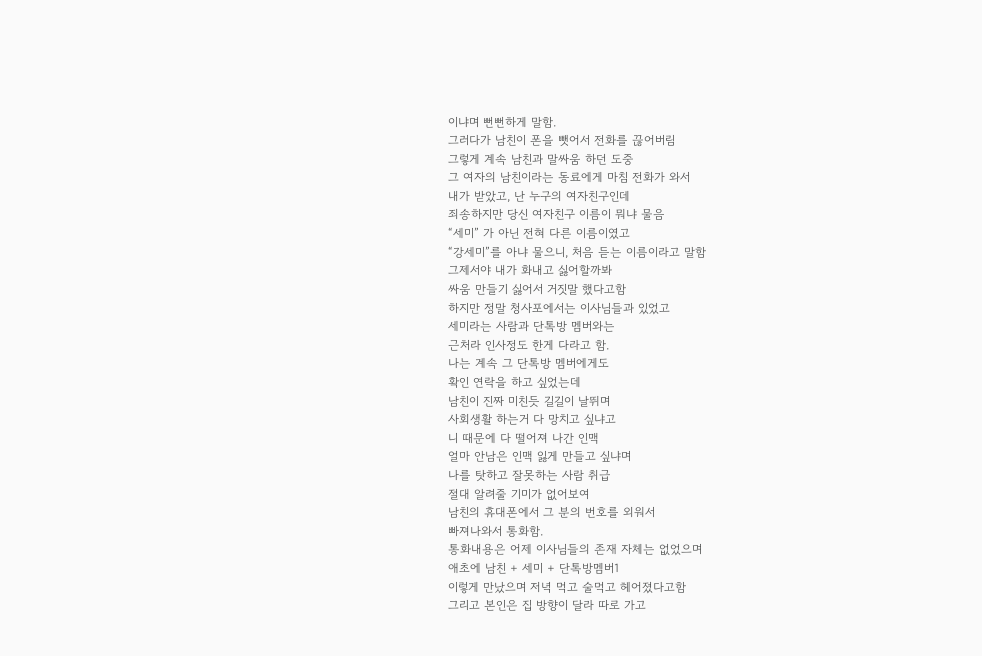이냐며 뻔뻔하게 말함.
그러다가 남친이 폰을 뺏어서 전화를 끊어버림
그렇게 계속 남친과 말싸움 하던 도중
그 여자의 남친이라는 동료에게 마침 전화가 와서
내가 받았고, 난 누구의 여자친구인데
죄송하지만 당신 여자친구 이름이 뭐냐 물음
“세미” 가 아닌 전혀 다른 이름이였고
“강세미”를 아냐 물으니, 처음 듣는 이름이라고 말함
그제서야 내가 화내고 싫어할까봐
싸움 만들기 싫어서 거짓말 했다고함
하지만 정말 청사포에서는 이사님들과 있었고
세미라는 사람과 단톡방 멤버와는
근처라 인사정도 한게 다라고 함.
나는 계속 그 단톡방 멤버에게도
확인 연락을 하고 싶었는데
남친이 진짜 미친듯 길길이 날뛰며
사회생활 하는거 다 망치고 싶냐고
니 때문에 다 떨어져 나간 인맥
얼마 안남은 인맥 잃게 만들고 싶냐며
나를 탓하고 잘못하는 사람 취급
절대 알려줄 기미가 없어보여
남친의 휴대폰에서 그 분의 번호를 외워서
빠져나와서 통화함.
통화내용은 어제 이사님들의 존재 자체는 없었으며
애초에 남친 + 세미 + 단톡방멤버1
이렇게 만났으며 저녁 먹고 술먹고 헤어졌다고함
그리고 본인은 집 방향이 달라 따로 가고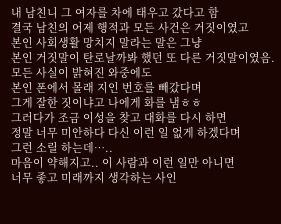내 남친니 그 여자를 차에 태우고 갔다고 함
결국 남친의 어제 행적과 모든 사건은 거짓이였고
본인 사회생활 망치지 말라는 말은 그냥
본인 거짓말이 탄로날까봐 했던 또 다른 거짓말이였음.
모든 사실이 밝혀진 와중에도
본인 폰에서 몰래 지인 번호를 빼갔다며
그게 잘한 짓이냐고 나에게 화를 냄ㅎㅎ
그러다가 조금 이성을 찾고 대화를 다시 하면
정말 너무 미안하다 다신 이런 일 없게 하겠다며
그런 소릴 하는데…..
마음이 약해지고.. 이 사람과 이런 일만 아니면
너무 좋고 미래까지 생각하는 사인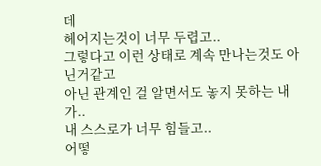데
헤어지는것이 너무 두렵고..
그렇다고 이런 상태로 계속 만나는것도 아닌거같고
아닌 관계인 걸 알면서도 놓지 못하는 내가..
내 스스로가 너무 힘들고..
어떻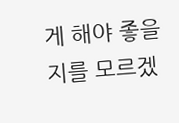게 해야 좋을지를 모르겠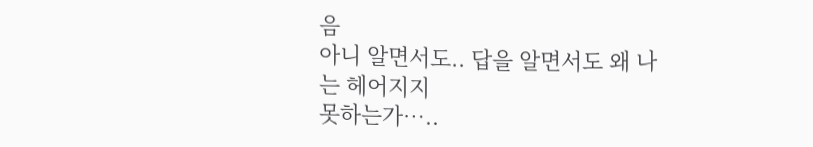음
아니 알면서도.. 답을 알면서도 왜 나는 헤어지지
못하는가…..